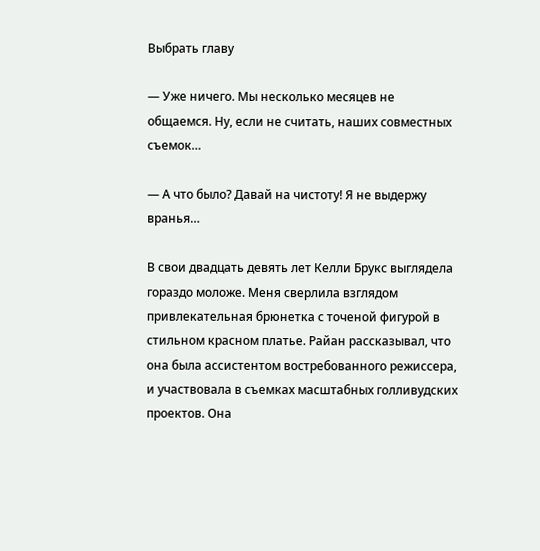Выбрать главу

— Уже ничего. Мы несколько месяцев не общаемся. Ну, если не считать, наших совместных съемок…

— А что было? Давай на чистоту! Я не выдержу вранья…

В свои двадцать девять лет Келли Брукс выглядела гораздо моложе. Меня сверлила взглядом привлекательная брюнетка с точеной фигурой в стильном красном платье. Райан рассказывал, что она была ассистентом востребованного режиссера, и участвовала в съемках масштабных голливудских проектов. Она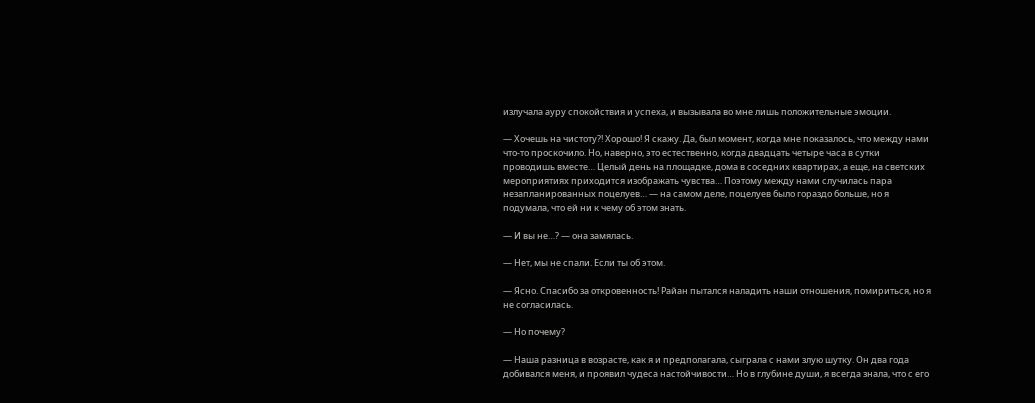излучала ауру спокойствия и успеха, и вызывала во мне лишь положительные эмоции.

— Хочешь на чистоту?! Хорошо! Я скажу. Да, был момент, когда мне показалось, что между нами что-то проскочило. Но, наверно, это естественно, когда двадцать четыре часа в сутки проводишь вместе… Целый день на площадке, дома в соседних квартирах, а еще, на светских мероприятиях приходится изображать чувства… Поэтому между нами случилась пара незапланированных поцелуев… — на самом деле, поцелуев было гораздо больше, но я подумала, что ей ни к чему об этом знать.

— И вы не…? — она замялась.

— Нет, мы не спали. Если ты об этом.

— Ясно. Спасибо за откровенность! Райан пытался наладить наши отношения, помириться, но я не согласилась.

— Но почему?

— Наша разница в возрасте, как я и предполагала, сыграла с нами злую шутку. Он два года добивался меня, и проявил чудеса настойчивости… Но в глубине души, я всегда знала, что с его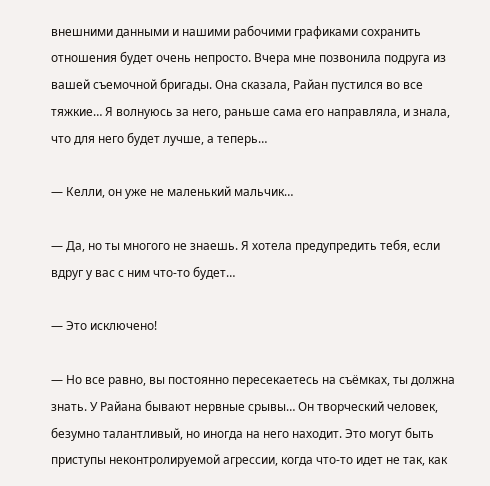внешними данными и нашими рабочими графиками сохранить отношения будет очень непросто. Вчера мне позвонила подруга из вашей съемочной бригады. Она сказала, Райан пустился во все тяжкие… Я волнуюсь за него, раньше сама его направляла, и знала, что для него будет лучше, а теперь…

— Келли, он уже не маленький мальчик…

— Да, но ты многого не знаешь. Я хотела предупредить тебя, если вдруг у вас с ним что-то будет…

— Это исключено!

— Но все равно, вы постоянно пересекаетесь на съёмках, ты должна знать. У Райана бывают нервные срывы… Он творческий человек, безумно талантливый, но иногда на него находит. Это могут быть приступы неконтролируемой агрессии, когда что-то идет не так, как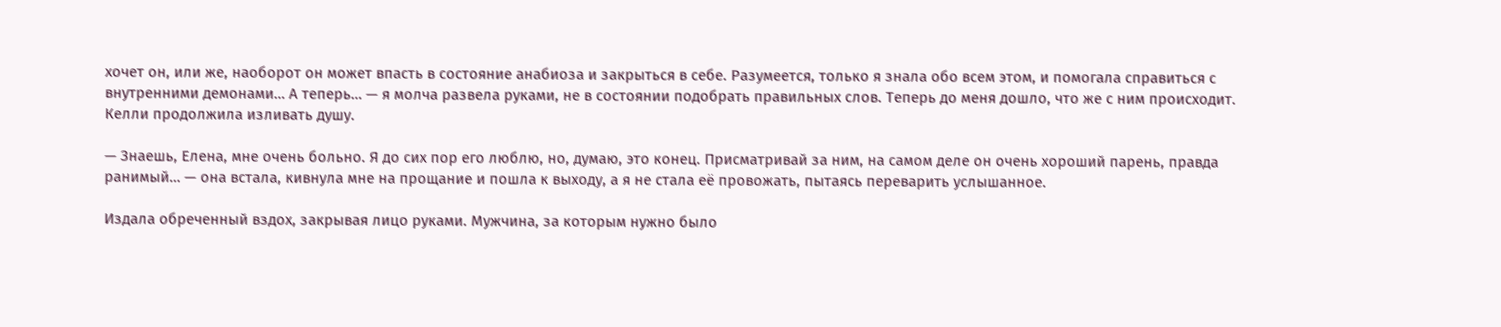хочет он, или же, наоборот он может впасть в состояние анабиоза и закрыться в себе. Разумеется, только я знала обо всем этом, и помогала справиться с внутренними демонами… А теперь… — я молча развела руками, не в состоянии подобрать правильных слов. Теперь до меня дошло, что же с ним происходит. Келли продолжила изливать душу.

— Знаешь, Елена, мне очень больно. Я до сих пор его люблю, но, думаю, это конец. Присматривай за ним, на самом деле он очень хороший парень, правда ранимый… — она встала, кивнула мне на прощание и пошла к выходу, а я не стала её провожать, пытаясь переварить услышанное.

Издала обреченный вздох, закрывая лицо руками. Мужчина, за которым нужно было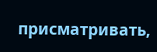присматривать,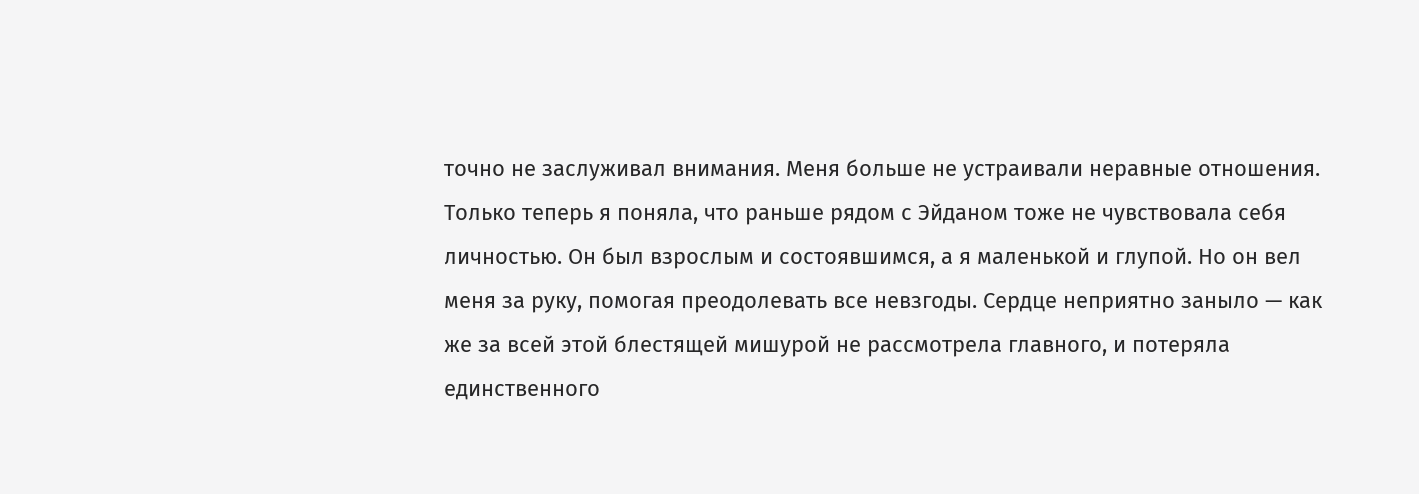точно не заслуживал внимания. Меня больше не устраивали неравные отношения. Только теперь я поняла, что раньше рядом с Эйданом тоже не чувствовала себя личностью. Он был взрослым и состоявшимся, а я маленькой и глупой. Но он вел меня за руку, помогая преодолевать все невзгоды. Сердце неприятно заныло — как же за всей этой блестящей мишурой не рассмотрела главного, и потеряла единственного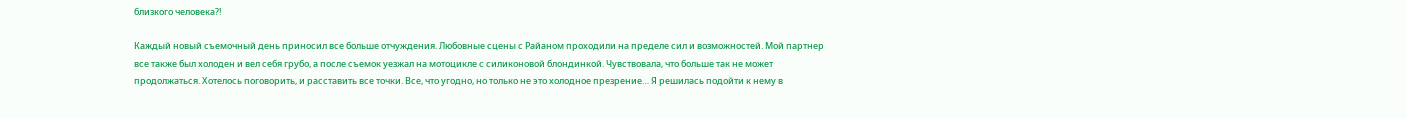близкого человека?!

Каждый новый съемочный день приносил все больше отчуждения. Любовные сцены с Райаном проходили на пределе сил и возможностей. Мой партнер все также был холоден и вел себя грубо, а после съемок уезжал на мотоцикле с силиконовой блондинкой. Чувствовала, что больше так не может продолжаться. Хотелось поговорить, и расставить все точки. Все, что угодно, но только не это холодное презрение… Я решилась подойти к нему в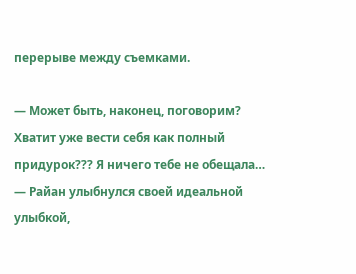перерыве между съемками.

— Может быть, наконец, поговорим? Хватит уже вести себя как полный придурок??? Я ничего тебе не обещала… — Райан улыбнулся своей идеальной улыбкой,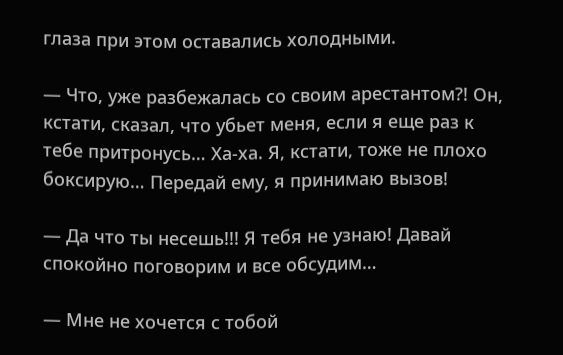глаза при этом оставались холодными.

— Что, уже разбежалась со своим арестантом?! Он, кстати, сказал, что убьет меня, если я еще раз к тебе притронусь… Ха-ха. Я, кстати, тоже не плохо боксирую… Передай ему, я принимаю вызов!

— Да что ты несешь!!! Я тебя не узнаю! Давай спокойно поговорим и все обсудим…

— Мне не хочется с тобой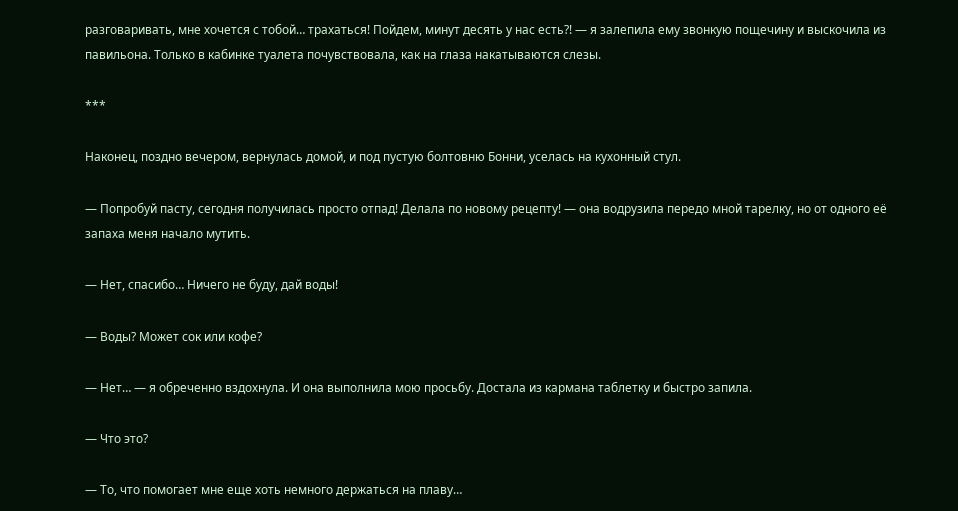разговаривать, мне хочется с тобой… трахаться! Пойдем, минут десять у нас есть?! — я залепила ему звонкую пощечину и выскочила из павильона. Только в кабинке туалета почувствовала, как на глаза накатываются слезы.

***

Наконец, поздно вечером, вернулась домой, и под пустую болтовню Бонни, уселась на кухонный стул.

— Попробуй пасту, сегодня получилась просто отпад! Делала по новому рецепту! — она водрузила передо мной тарелку, но от одного её запаха меня начало мутить.

— Нет, спасибо… Ничего не буду, дай воды!

— Воды? Может сок или кофе?

— Нет… — я обреченно вздохнула. И она выполнила мою просьбу. Достала из кармана таблетку и быстро запила.

— Что это?

— То, что помогает мне еще хоть немного держаться на плаву…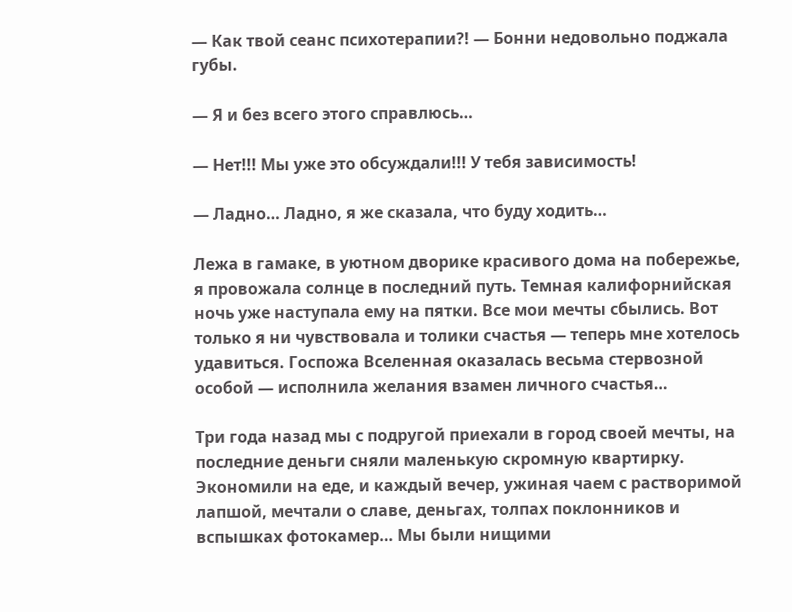— Как твой сеанс психотерапии?! — Бонни недовольно поджала губы.

— Я и без всего этого справлюсь…

— Нет!!! Мы уже это обсуждали!!! У тебя зависимость!

— Ладно… Ладно, я же сказала, что буду ходить…

Лежа в гамаке, в уютном дворике красивого дома на побережье, я провожала солнце в последний путь. Темная калифорнийская ночь уже наступала ему на пятки. Все мои мечты сбылись. Вот только я ни чувствовала и толики счастья — теперь мне хотелось удавиться. Госпожа Вселенная оказалась весьма стервозной особой — исполнила желания взамен личного счастья…

Три года назад мы с подругой приехали в город своей мечты, на последние деньги сняли маленькую скромную квартирку. Экономили на еде, и каждый вечер, ужиная чаем с растворимой лапшой, мечтали о славе, деньгах, толпах поклонников и вспышках фотокамер… Мы были нищими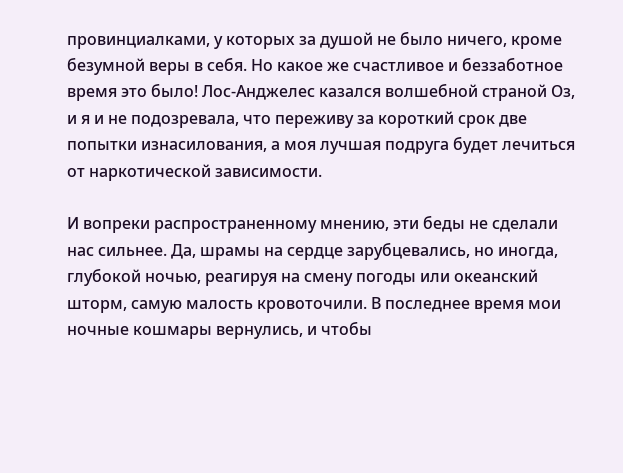провинциалками, у которых за душой не было ничего, кроме безумной веры в себя. Но какое же счастливое и беззаботное время это было! Лос-Анджелес казался волшебной страной Оз, и я и не подозревала, что переживу за короткий срок две попытки изнасилования, а моя лучшая подруга будет лечиться от наркотической зависимости.

И вопреки распространенному мнению, эти беды не сделали нас сильнее. Да, шрамы на сердце зарубцевались, но иногда, глубокой ночью, реагируя на смену погоды или океанский шторм, самую малость кровоточили. В последнее время мои ночные кошмары вернулись, и чтобы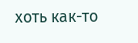хоть как-то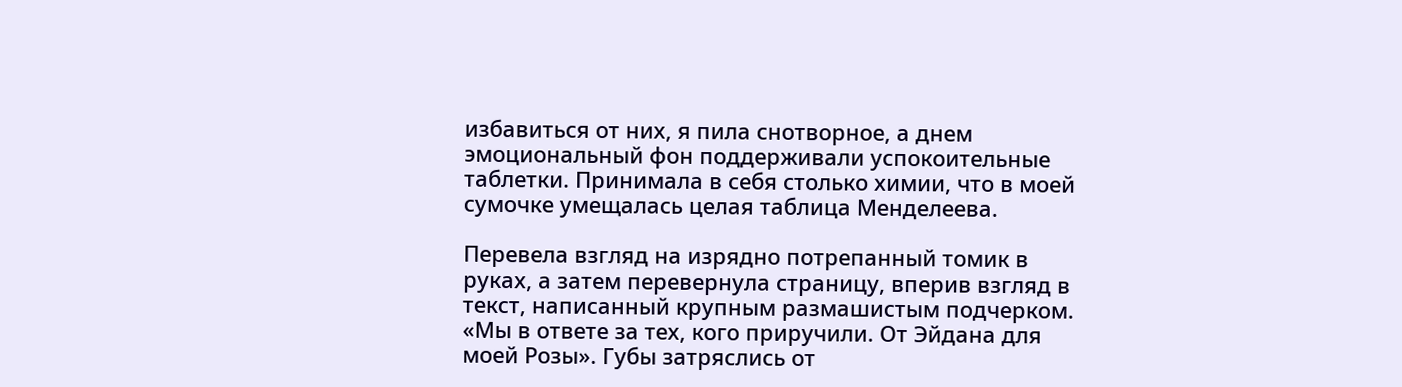избавиться от них, я пила снотворное, а днем эмоциональный фон поддерживали успокоительные таблетки. Принимала в себя столько химии, что в моей сумочке умещалась целая таблица Менделеева.

Перевела взгляд на изрядно потрепанный томик в руках, а затем перевернула страницу, вперив взгляд в текст, написанный крупным размашистым подчерком. «Мы в ответе за тех, кого приручили. От Эйдана для моей Розы». Губы затряслись от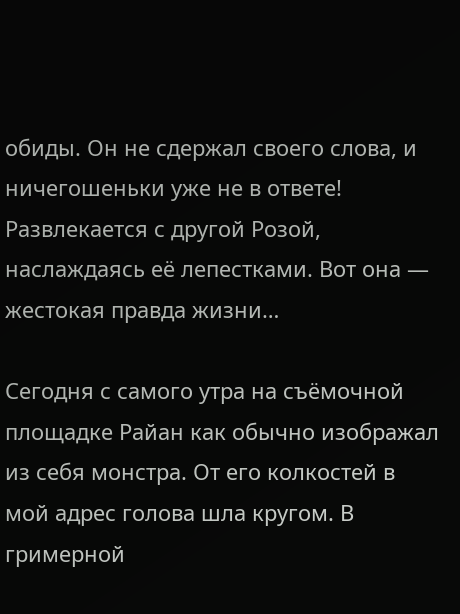обиды. Он не сдержал своего слова, и ничегошеньки уже не в ответе! Развлекается с другой Розой, наслаждаясь её лепестками. Вот она — жестокая правда жизни…

Сегодня с самого утра на съёмочной площадке Райан как обычно изображал из себя монстра. От его колкостей в мой адрес голова шла кругом. В гримерной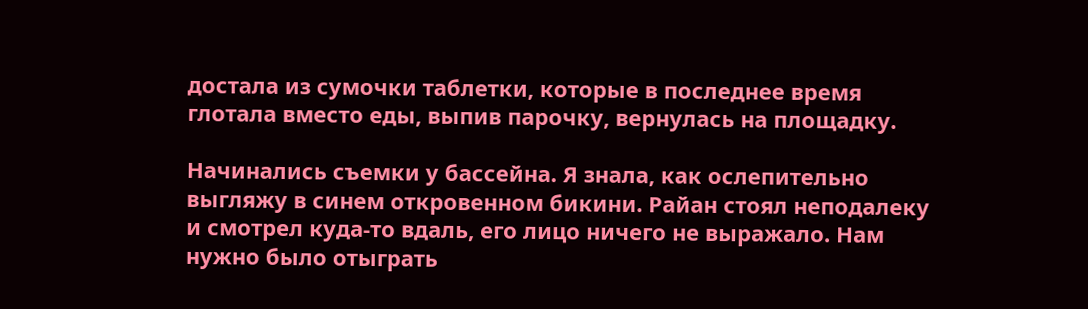достала из сумочки таблетки, которые в последнее время глотала вместо еды, выпив парочку, вернулась на площадку.

Начинались съемки у бассейна. Я знала, как ослепительно выгляжу в синем откровенном бикини. Райан стоял неподалеку и смотрел куда-то вдаль, его лицо ничего не выражало. Нам нужно было отыграть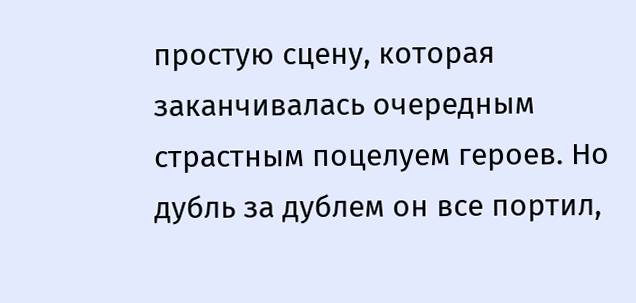простую сцену, которая заканчивалась очередным страстным поцелуем героев. Но дубль за дублем он все портил,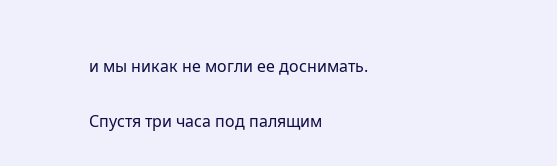и мы никак не могли ее доснимать.

Спустя три часа под палящим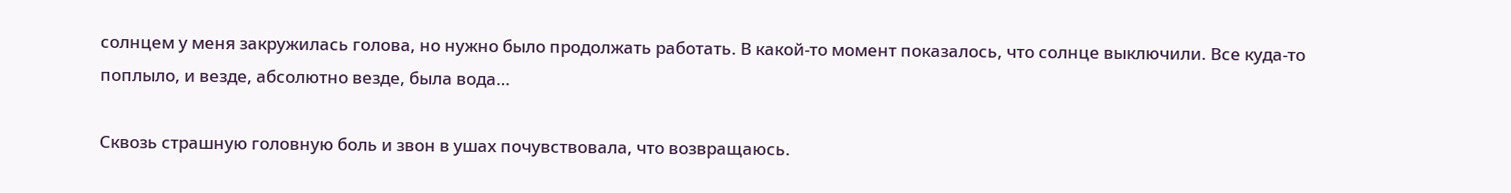солнцем у меня закружилась голова, но нужно было продолжать работать. В какой-то момент показалось, что солнце выключили. Все куда-то поплыло, и везде, абсолютно везде, была вода…

Сквозь страшную головную боль и звон в ушах почувствовала, что возвращаюсь.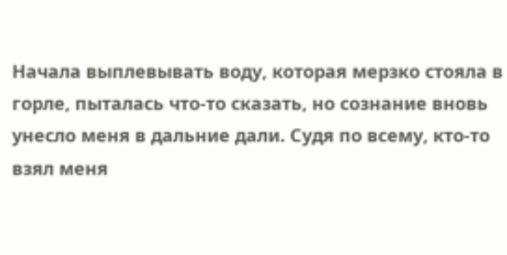Начала выплевывать воду, которая мерзко стояла в горле, пыталась что-то сказать, но сознание вновь унесло меня в дальние дали. Судя по всему, кто-то взял меня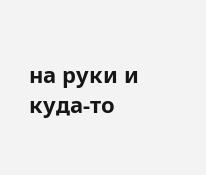на руки и куда-то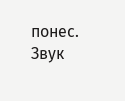понес. Звук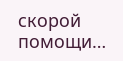скорой помощи…